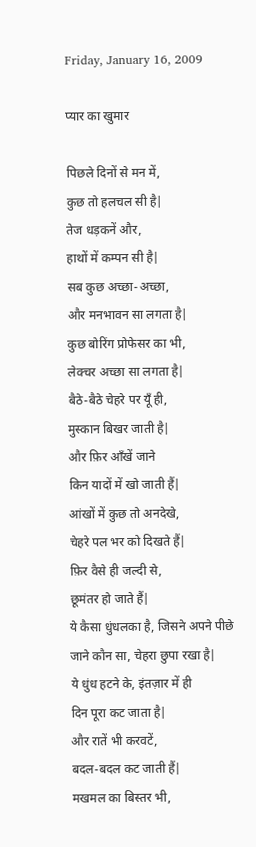Friday, January 16, 2009

प्यार का खुमार

पिछले दिनों से मन में,
कुछ तो हलचल सी है|
तेज धड़कनें और,
हाथों में कम्पन सी है|
सब कुछ अच्छा-अच्छा,
और मनभावन सा लगता है|
कुछ बोरिंग प्रोफेसर का भी,
लेक्चर अच्छा सा लगता है|
बैठे-बैठे चेहरे पर यूँ ही,
मुस्कान बिखर जाती है|
और फ़िर आँखें जाने
किन यादों में खो जाती हैं|
आंखों में कुछ तो अनदेखे,
चेहरे पल भर को दिखते हैं|
फ़िर वैसे ही जल्दी से,
छूमंतर हो जाते हैं|
ये कैसा धुंधलका है, जिसने अपने पीछे
जाने कौन सा, चेहरा छुपा रखा है|
ये धुंध हटने के, इंतज़ार में ही
दिन पूरा कट जाता है|
और रातें भी करवटें,
बदल-बदल कट जाती हैं|
मखमल का बिस्तर भी,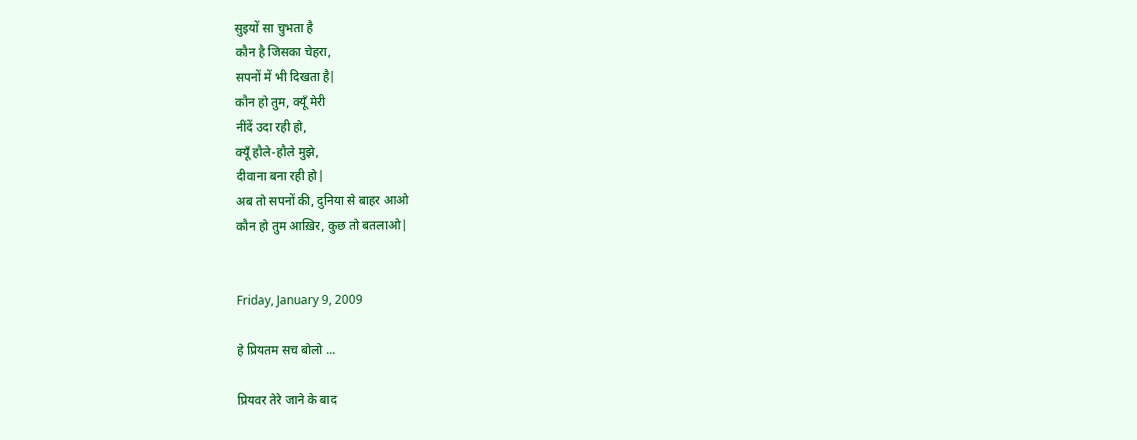सुइयों सा चुभता है
कौन है जिसका चेहरा,
सपनों में भी दिखता है|
कौन हो तुम, क्यूँ मेरी
नींदें उदा रही हो,
क्यूँ हौले-हौले मुझे,
दीवाना बना रही हो|
अब तो सपनों की, दुनिया से बाहर आओ
कौन हो तुम आख़िर, कुछ तो बतलाओ|


Friday, January 9, 2009

हे प्रियतम सच बोलो ...

प्रियवर तेरे जाने के बाद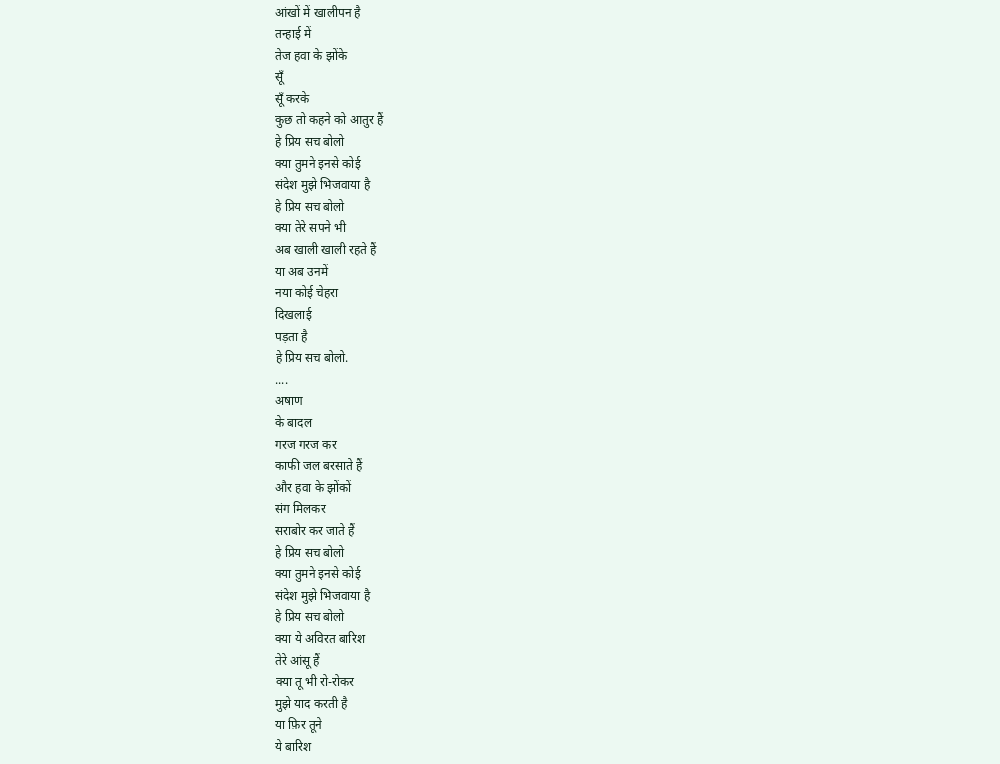आंखों में खालीपन है
तन्हाई में
तेज हवा के झोंके
सूँ
सूँ करके
कुछ तो कहने को आतुर हैं
हे प्रिय सच बोलो
क्या तुमने इनसे कोई
संदेश मुझे भिजवाया है
हे प्रिय सच बोलो
क्या तेरे सपने भी
अब खाली खाली रहते हैं
या अब उनमें
नया कोई चेहरा
दिखलाई
पड़ता है
हे प्रिय सच बोलो.
....
अषाण
के बादल
गरज गरज कर
काफी जल बरसाते हैं
और हवा के झोंकों
संग मिलकर
सराबोर कर जाते हैं
हे प्रिय सच बोलो
क्या तुमने इनसे कोई
संदेश मुझे भिजवाया है
हे प्रिय सच बोलो
क्या ये अविरत बारिश
तेरे आंसू हैं
क्या तू भी रो-रोकर
मुझे याद करती है
या फ़िर तूने
ये बारिश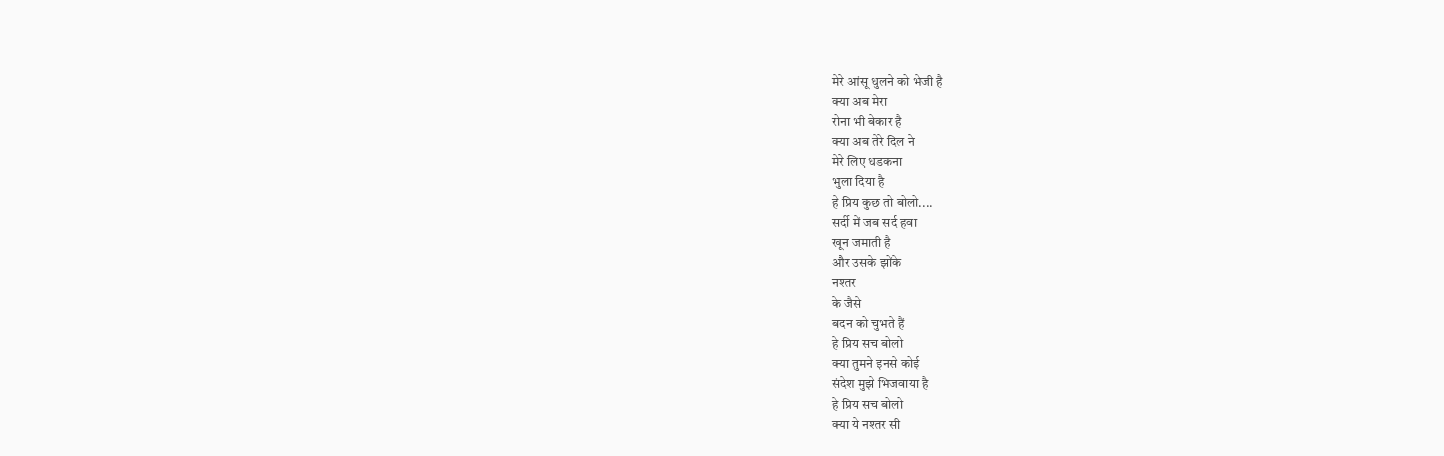मेरे आंसू धुलने को भेजी है
क्या अब मेरा
रोना भी बेकार है
क्या अब तेरे दिल ने
मेरे लिए धडकना
भुला दिया है
हे प्रिय कुछ तो बोलो....
सर्दी में जब सर्द हवा
खून जमाती है
और उसके झोंके
नश्तर
के जैसे
बदन को चुभते हैं
हे प्रिय सच बोलो
क्या तुमने इनसे कोई
संदेश मुझे भिजवाया है
हे प्रिय सच बोलो
क्या ये नश्तर सी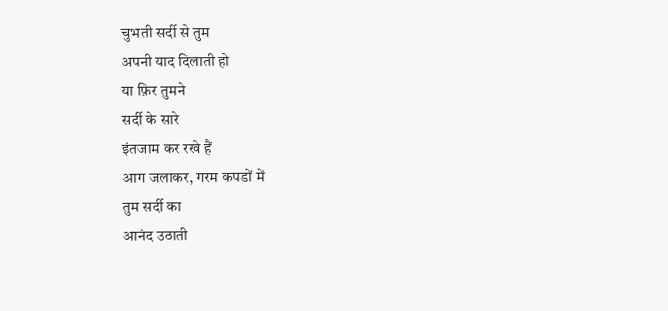चुभती सर्दी से तुम
अपनी याद दिलाती हो
या फ़िर तुमने
सर्दी के सारे
इंतजाम कर रखे हैं
आग जलाकर, गरम कपडों में
तुम सर्दी का
आनंद उठाती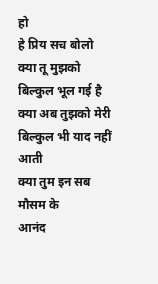हो
हे प्रिय सच बोलो
क्या तू मुझको
बिल्कुल भूल गई है
क्या अब तुझको मेरी
बिल्कुल भी याद नहीं आती
क्या तुम इन सब मौसम के
आनंद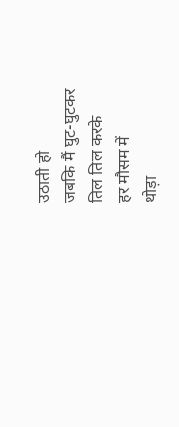उठाती हो
जबकि मैं घुट-घुटकर
तिल तिल करके
हर मौसम में
थोड़ा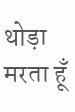थोड़ा मरता हूँ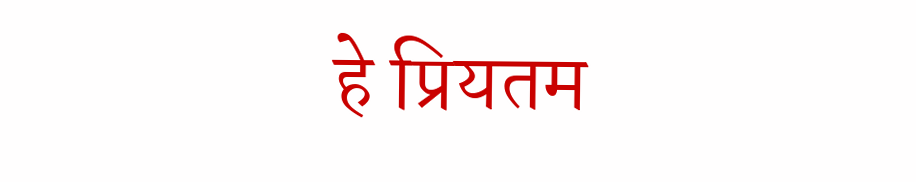हे प्रियतम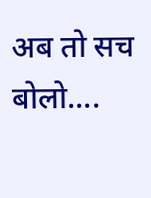अब तो सच बोलो....